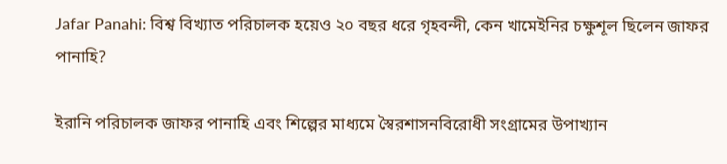Jafar Panahi: বিশ্ব বিখ্যাত পরিচালক হয়েও ২০ বছর ধরে গৃহবন্দী, কেন খামেইনির চক্ষুশূল ছিলেন জাফর পানাহি?

ইরানি পরিচালক জাফর পানাহি এবং শিল্পের মাধ্যমে স্বৈরশাসনবিরোধী সংগ্রামের উপাখ্যান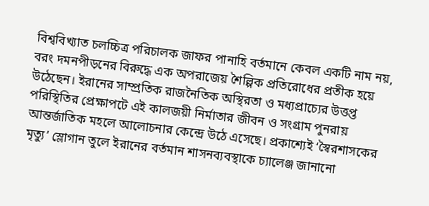বিশ্ববিখ্যাত চলচ্চিত্র পরিচালক জাফর পানাহি বর্তমানে কেবল একটি নাম নয়, বরং দমনপীড়নের বিরুদ্ধে এক অপরাজেয় শৈল্পিক প্রতিরোধের প্রতীক হয়ে উঠেছেন। ইরানের সাম্প্রতিক রাজনৈতিক অস্থিরতা ও মধ্যপ্রাচ্যের উত্তপ্ত পরিস্থিতির প্রেক্ষাপটে এই কালজয়ী নির্মাতার জীবন ও সংগ্রাম পুনরায় আন্তর্জাতিক মহলে আলোচনার কেন্দ্রে উঠে এসেছে। প্রকাশ্যেই ‘স্বৈরশাসকের মৃত্যু’ স্লোগান তুলে ইরানের বর্তমান শাসনব্যবস্থাকে চ্যালেঞ্জ জানানো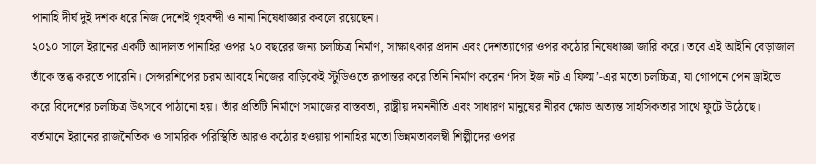পানাহি দীর্ঘ দুই দশক ধরে নিজ দেশেই গৃহবন্দী ও নানা নিষেধাজ্ঞার কবলে রয়েছেন।
২০১০ সালে ইরানের একটি আদালত পানাহির ওপর ২০ বছরের জন্য চলচ্চিত্র নির্মাণ, সাক্ষাৎকার প্রদান এবং দেশত্যাগের ওপর কঠোর নিষেধাজ্ঞা জারি করে। তবে এই আইনি বেড়াজাল তাঁকে স্তব্ধ করতে পারেনি। সেন্সরশিপের চরম আবহে নিজের বাড়িকেই স্টুডিওতে রূপান্তর করে তিনি নির্মাণ করেন ‘দিস ইজ নট এ ফিল্ম’-এর মতো চলচ্চিত্র, যা গোপনে পেন ড্রাইভে করে বিদেশের চলচ্চিত্র উৎসবে পাঠানো হয়। তাঁর প্রতিটি নির্মাণে সমাজের বাস্তবতা, রাষ্ট্রীয় দমননীতি এবং সাধারণ মানুষের নীরব ক্ষোভ অত্যন্ত সাহসিকতার সাথে ফুটে উঠেছে।
বর্তমানে ইরানের রাজনৈতিক ও সামরিক পরিস্থিতি আরও কঠোর হওয়ায় পানাহির মতো ভিন্নমতাবলম্বী শিল্পীদের ওপর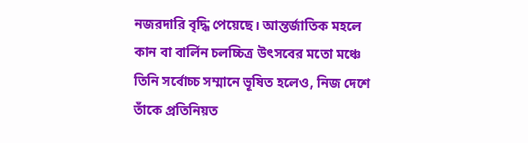নজরদারি বৃদ্ধি পেয়েছে। আন্তর্জাতিক মহলে কান বা বার্লিন চলচ্চিত্র উৎসবের মতো মঞ্চে তিনি সর্বোচ্চ সম্মানে ভূষিত হলেও, নিজ দেশে তাঁকে প্রতিনিয়ত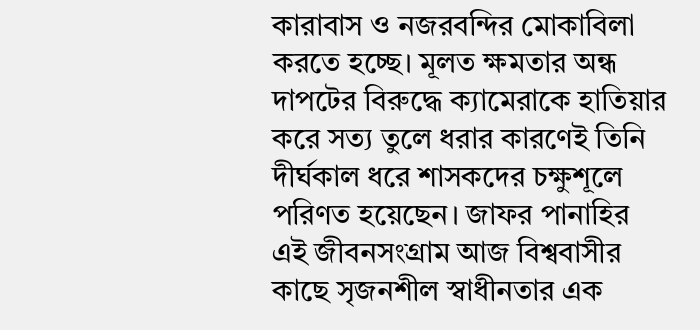কারাবাস ও নজরবন্দির মোকাবিলা করতে হচ্ছে। মূলত ক্ষমতার অন্ধ দাপটের বিরুদ্ধে ক্যামেরাকে হাতিয়ার করে সত্য তুলে ধরার কারণেই তিনি দীর্ঘকাল ধরে শাসকদের চক্ষুশূলে পরিণত হয়েছেন। জাফর পানাহির এই জীবনসংগ্রাম আজ বিশ্ববাসীর কাছে সৃজনশীল স্বাধীনতার এক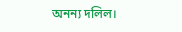অনন্য দলিল।